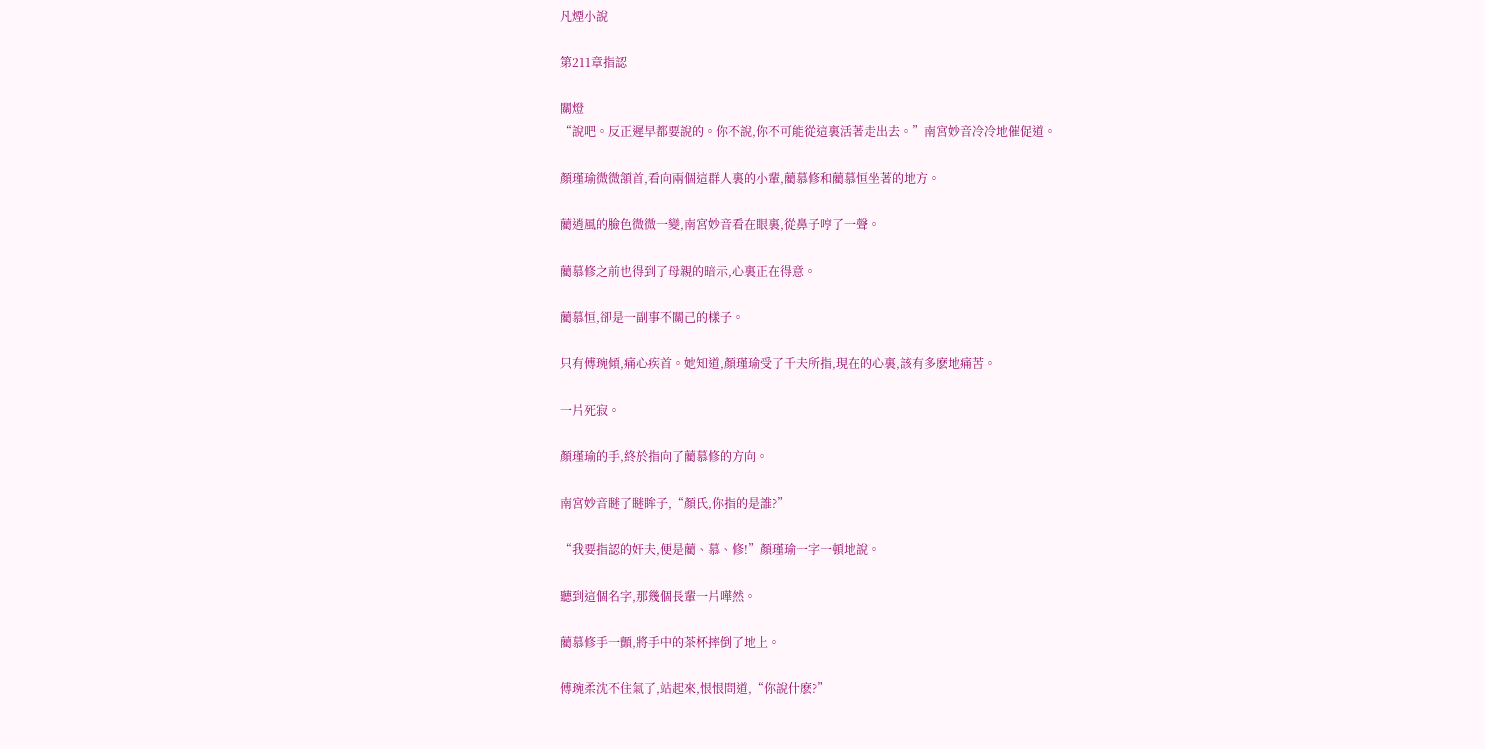凡煙小說

第211章指認

關燈
“說吧。反正遲早都要說的。你不說,你不可能從這裏活著走出去。”南宮妙音冷冷地催促道。

顏瑾瑜微微頷首,看向兩個這群人裏的小輩,藺慕修和藺慕恒坐著的地方。

藺逍風的臉色微微一變,南宮妙音看在眼裏,從鼻子哼了一聲。

藺慕修之前也得到了母親的暗示,心裏正在得意。

藺慕恒,卻是一副事不關己的樣子。

只有傅琬傾,痛心疾首。她知道,顏瑾瑜受了千夫所指,現在的心裏,該有多麽地痛苦。

一片死寂。

顏瑾瑜的手,終於指向了藺慕修的方向。

南宮妙音瞇了瞇眸子,“顏氏,你指的是誰?”

“我要指認的奸夫,便是藺、慕、修!”顏瑾瑜一字一頓地說。

聽到這個名字,那幾個長輩一片嘩然。

藺慕修手一顫,將手中的茶杯摔倒了地上。

傅琬柔沈不住氣了,站起來,恨恨問道,“你說什麽?”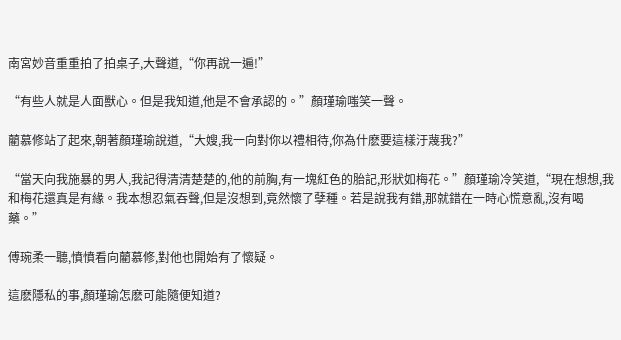南宮妙音重重拍了拍桌子,大聲道,“你再說一遍!”

“有些人就是人面獸心。但是我知道,他是不會承認的。”顏瑾瑜嗤笑一聲。

藺慕修站了起來,朝著顏瑾瑜說道,“大嫂,我一向對你以禮相待,你為什麽要這樣汙蔑我?”

“當天向我施暴的男人,我記得清清楚楚的,他的前胸,有一塊紅色的胎記,形狀如梅花。”顏瑾瑜冷笑道,“現在想想,我和梅花還真是有緣。我本想忍氣吞聲,但是沒想到,竟然懷了孽種。若是說我有錯,那就錯在一時心慌意亂,沒有喝藥。”

傅琬柔一聽,憤憤看向藺慕修,對他也開始有了懷疑。

這麽隱私的事,顏瑾瑜怎麽可能隨便知道?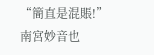“簡直是混賬!”南宮妙音也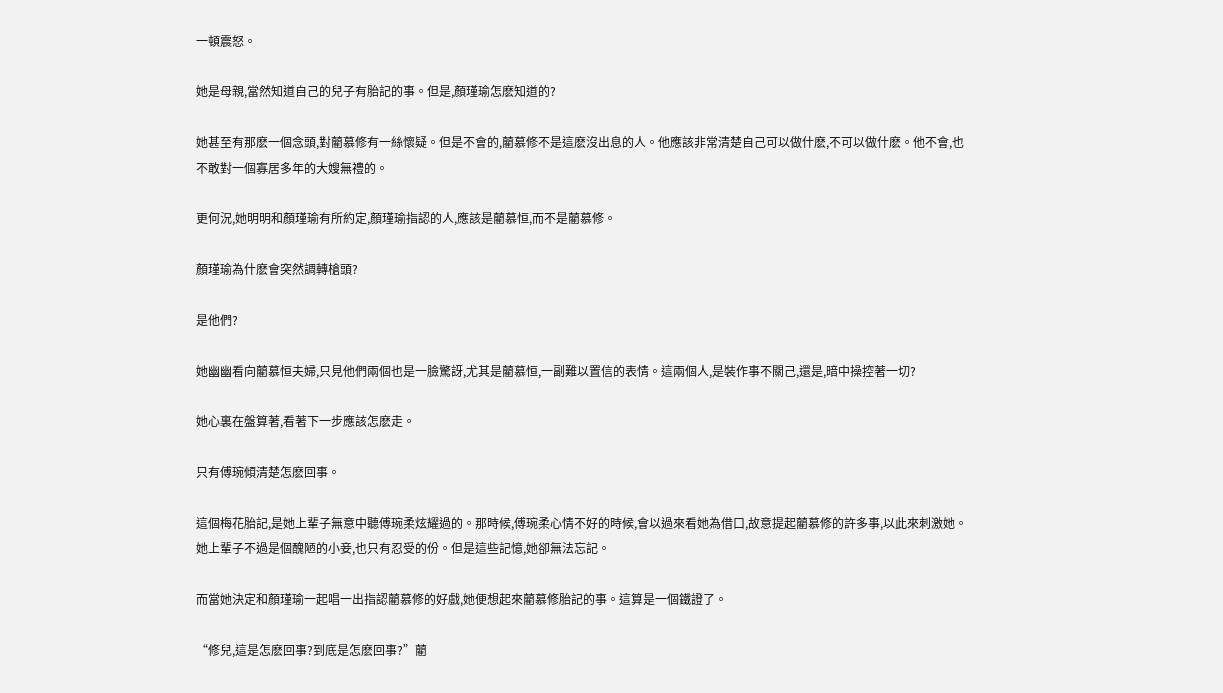一頓震怒。

她是母親,當然知道自己的兒子有胎記的事。但是,顏瑾瑜怎麽知道的?

她甚至有那麽一個念頭,對藺慕修有一絲懷疑。但是不會的,藺慕修不是這麽沒出息的人。他應該非常清楚自己可以做什麽,不可以做什麽。他不會,也不敢對一個寡居多年的大嫂無禮的。

更何況,她明明和顏瑾瑜有所約定,顏瑾瑜指認的人,應該是藺慕恒,而不是藺慕修。

顏瑾瑜為什麽會突然調轉槍頭?

是他們?

她幽幽看向藺慕恒夫婦,只見他們兩個也是一臉驚訝,尤其是藺慕恒,一副難以置信的表情。這兩個人,是裝作事不關己,還是,暗中操控著一切?

她心裏在盤算著,看著下一步應該怎麽走。

只有傅琬傾清楚怎麽回事。

這個梅花胎記,是她上輩子無意中聽傅琬柔炫耀過的。那時候,傅琬柔心情不好的時候,會以過來看她為借口,故意提起藺慕修的許多事,以此來刺激她。她上輩子不過是個醜陋的小妾,也只有忍受的份。但是這些記憶,她卻無法忘記。

而當她決定和顏瑾瑜一起唱一出指認藺慕修的好戲,她便想起來藺慕修胎記的事。這算是一個鐵證了。

“修兒,這是怎麽回事?到底是怎麽回事?”藺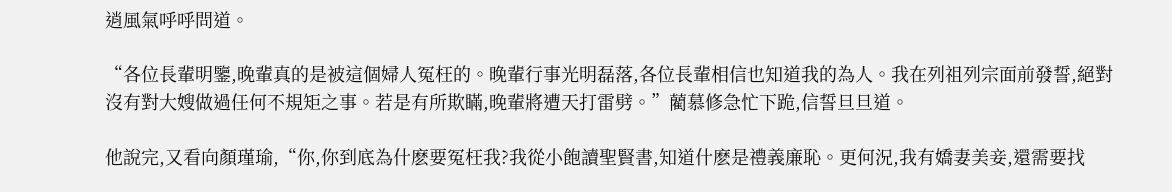逍風氣呼呼問道。

“各位長輩明鑒,晚輩真的是被這個婦人冤枉的。晚輩行事光明磊落,各位長輩相信也知道我的為人。我在列祖列宗面前發誓,絕對沒有對大嫂做過任何不規矩之事。若是有所欺瞞,晚輩將遭天打雷劈。”藺慕修急忙下跪,信誓旦旦道。

他說完,又看向顏瑾瑜,“你,你到底為什麽要冤枉我?我從小飽讀聖賢書,知道什麽是禮義廉恥。更何況,我有嬌妻美妾,還需要找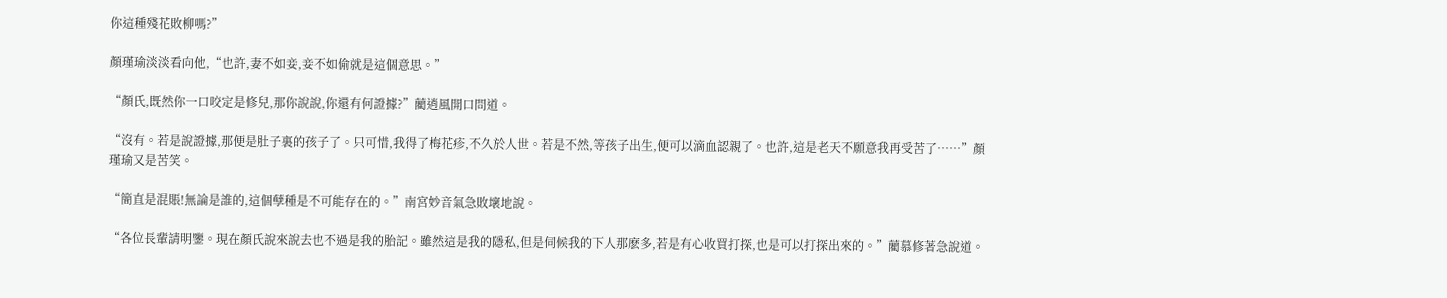你這種殘花敗柳嗎?”

顏瑾瑜淡淡看向他,“也許,妻不如妾,妾不如偷就是這個意思。”

“顏氏,既然你一口咬定是修兒,那你說說,你還有何證據?”藺逍風開口問道。

“沒有。若是說證據,那便是肚子裏的孩子了。只可惜,我得了梅花疹,不久於人世。若是不然,等孩子出生,便可以滴血認親了。也許,這是老天不願意我再受苦了……”顏瑾瑜又是苦笑。

“簡直是混賬!無論是誰的,這個孽種是不可能存在的。”南宮妙音氣急敗壞地說。

“各位長輩請明鑒。現在顏氏說來說去也不過是我的胎記。雖然這是我的隱私,但是伺候我的下人那麽多,若是有心收買打探,也是可以打探出來的。”藺慕修著急說道。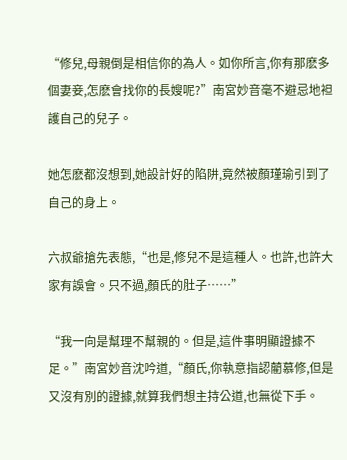“修兒,母親倒是相信你的為人。如你所言,你有那麽多個妻妾,怎麽會找你的長嫂呢?”南宮妙音毫不避忌地袒護自己的兒子。

她怎麽都沒想到,她設計好的陷阱,竟然被顏瑾瑜引到了自己的身上。

六叔爺搶先表態,“也是,修兒不是這種人。也許,也許大家有誤會。只不過,顏氏的肚子……”

“我一向是幫理不幫親的。但是,這件事明顯證據不足。”南宮妙音沈吟道,“顏氏,你執意指認藺慕修,但是又沒有別的證據,就算我們想主持公道,也無從下手。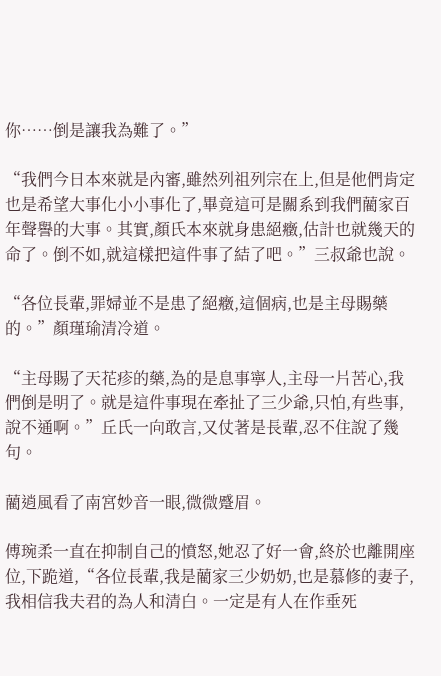你……倒是讓我為難了。”

“我們今日本來就是內審,雖然列祖列宗在上,但是他們肯定也是希望大事化小小事化了,畢竟這可是關系到我們藺家百年聲譽的大事。其實,顏氏本來就身患絕癥,估計也就幾天的命了。倒不如,就這樣把這件事了結了吧。”三叔爺也說。

“各位長輩,罪婦並不是患了絕癥,這個病,也是主母賜藥的。”顏瑾瑜清冷道。

“主母賜了天花疹的藥,為的是息事寧人,主母一片苦心,我們倒是明了。就是這件事現在牽扯了三少爺,只怕,有些事,說不通啊。”丘氏一向敢言,又仗著是長輩,忍不住說了幾句。

藺逍風看了南宮妙音一眼,微微蹙眉。

傅琬柔一直在抑制自己的憤怒,她忍了好一會,終於也離開座位,下跪道,“各位長輩,我是藺家三少奶奶,也是慕修的妻子,我相信我夫君的為人和清白。一定是有人在作垂死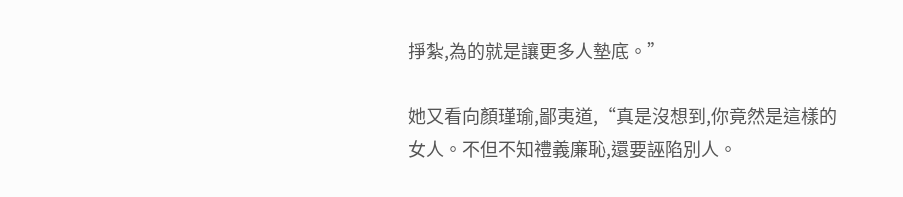掙紮,為的就是讓更多人墊底。”

她又看向顏瑾瑜,鄙夷道,“真是沒想到,你竟然是這樣的女人。不但不知禮義廉恥,還要誣陷別人。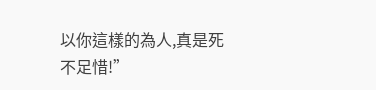以你這樣的為人,真是死不足惜!”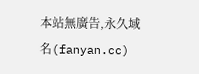本站無廣告,永久域名(fanyan.cc)